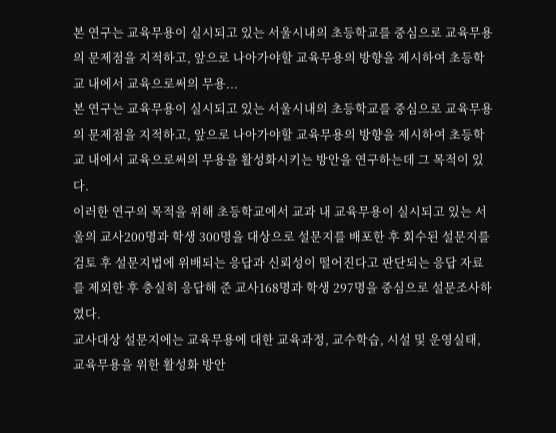본 연구는 교육무용이 실시되고 있는 서울시내의 초등학교를 중심으로 교육무용의 문제점을 지적하고, 앞으로 나아가야할 교육무용의 방향을 제시하여 초등학교 내에서 교육으로써의 무용...
본 연구는 교육무용이 실시되고 있는 서울시내의 초등학교를 중심으로 교육무용의 문제점을 지적하고, 앞으로 나아가야할 교육무용의 방향을 제시하여 초등학교 내에서 교육으로써의 무용을 활성화시키는 방안을 연구하는데 그 목적이 있다.
이러한 연구의 목적을 위해 초등학교에서 교과 내 교육무용이 실시되고 있는 서울의 교사200명과 학생 300명을 대상으로 설문지를 배포한 후 회수된 설문지를 검토 후 설문지법에 위배되는 응답과 신뢰성이 떨어진다고 판단되는 응답 자료를 제외한 후 충실히 응답해 준 교사168명과 학생 297명을 중심으로 설문조사하였다.
교사대상 설문지에는 교육무용에 대한 교육과정, 교수학습, 시설 및 운영실태, 교육무용을 위한 활성화 방안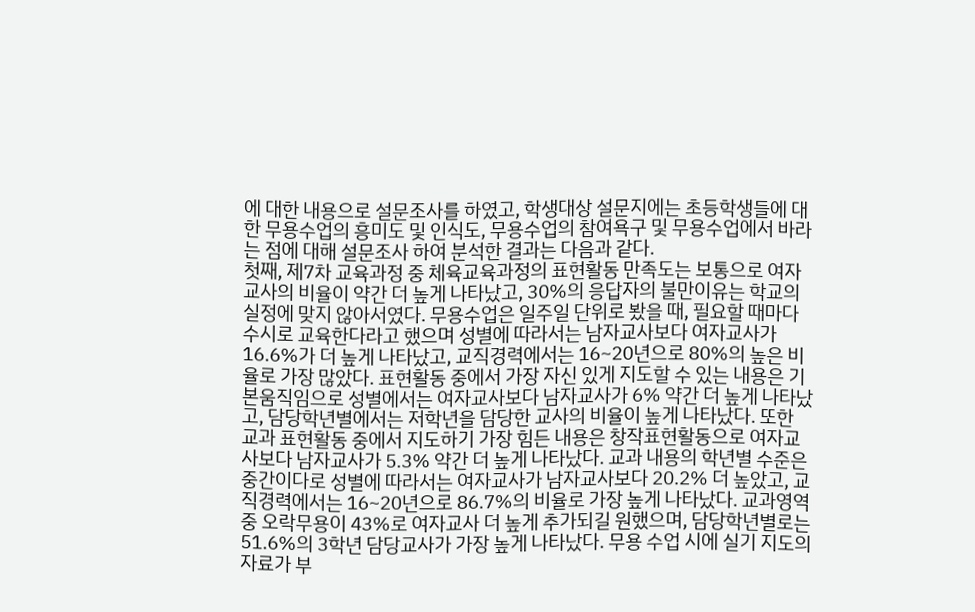에 대한 내용으로 설문조사를 하였고, 학생대상 설문지에는 초등학생들에 대한 무용수업의 흥미도 및 인식도, 무용수업의 참여욕구 및 무용수업에서 바라는 점에 대해 설문조사 하여 분석한 결과는 다음과 같다.
첫째, 제7차 교육과정 중 체육교육과정의 표현활동 만족도는 보통으로 여자교사의 비율이 약간 더 높게 나타났고, 30%의 응답자의 불만이유는 학교의 실정에 맞지 않아서였다. 무용수업은 일주일 단위로 봤을 때, 필요할 때마다 수시로 교육한다라고 했으며 성별에 따라서는 남자교사보다 여자교사가 16.6%가 더 높게 나타났고, 교직경력에서는 16~20년으로 80%의 높은 비율로 가장 많았다. 표현활동 중에서 가장 자신 있게 지도할 수 있는 내용은 기본움직임으로 성별에서는 여자교사보다 남자교사가 6% 약간 더 높게 나타났고, 담당학년별에서는 저학년을 담당한 교사의 비율이 높게 나타났다. 또한 교과 표현활동 중에서 지도하기 가장 힘든 내용은 창작표현활동으로 여자교사보다 남자교사가 5.3% 약간 더 높게 나타났다. 교과 내용의 학년별 수준은 중간이다로 성별에 따라서는 여자교사가 남자교사보다 20.2% 더 높았고, 교직경력에서는 16~20년으로 86.7%의 비율로 가장 높게 나타났다. 교과영역 중 오락무용이 43%로 여자교사 더 높게 추가되길 원했으며, 담당학년별로는 51.6%의 3학년 담당교사가 가장 높게 나타났다. 무용 수업 시에 실기 지도의 자료가 부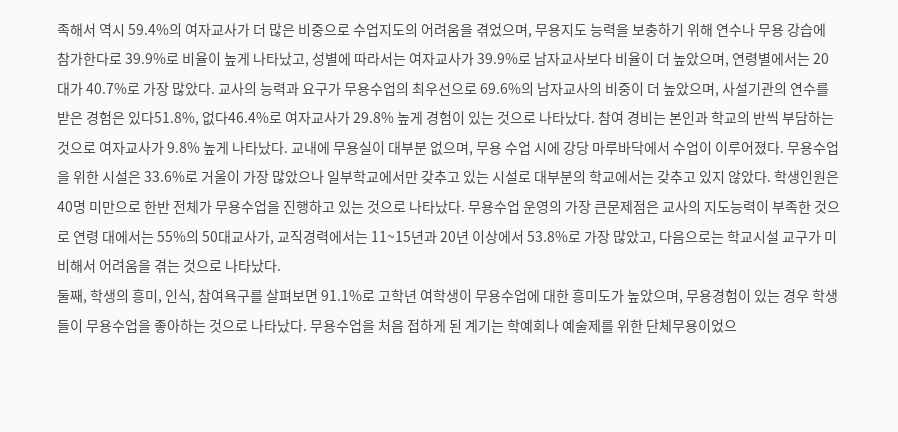족해서 역시 59.4%의 여자교사가 더 많은 비중으로 수업지도의 어려움을 겪었으며, 무용지도 능력을 보충하기 위해 연수나 무용 강습에 참가한다로 39.9%로 비율이 높게 나타났고, 성별에 따라서는 여자교사가 39.9%로 남자교사보다 비율이 더 높았으며, 연령별에서는 20대가 40.7%로 가장 많았다. 교사의 능력과 요구가 무용수업의 최우선으로 69.6%의 남자교사의 비중이 더 높았으며, 사설기관의 연수를 받은 경험은 있다51.8%, 없다46.4%로 여자교사가 29.8% 높게 경험이 있는 것으로 나타났다. 참여 경비는 본인과 학교의 반씩 부담하는 것으로 여자교사가 9.8% 높게 나타났다. 교내에 무용실이 대부분 없으며, 무용 수업 시에 강당 마루바닥에서 수업이 이루어졌다. 무용수업을 위한 시설은 33.6%로 거울이 가장 많았으나 일부학교에서만 갖추고 있는 시설로 대부분의 학교에서는 갖추고 있지 않았다. 학생인원은 40명 미만으로 한반 전체가 무용수업을 진행하고 있는 것으로 나타났다. 무용수업 운영의 가장 큰문제점은 교사의 지도능력이 부족한 것으로 연령 대에서는 55%의 50대교사가, 교직경력에서는 11~15년과 20년 이상에서 53.8%로 가장 많았고, 다음으로는 학교시설 교구가 미비해서 어려움을 겪는 것으로 나타났다.
둘째, 학생의 흥미, 인식, 참여욕구를 살펴보면 91.1%로 고학년 여학생이 무용수업에 대한 흥미도가 높았으며, 무용경험이 있는 경우 학생들이 무용수업을 좋아하는 것으로 나타났다. 무용수업을 처음 접하게 된 계기는 학예회나 예술제를 위한 단체무용이었으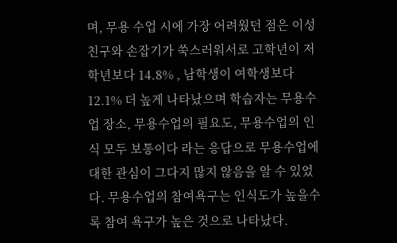며, 무용 수업 시에 가장 어려웠던 점은 이성친구와 손잡기가 쑥스러워서로 고학년이 저학년보다 14.8% , 남학생이 여학생보다 12.1% 더 높게 나타났으며 학습자는 무용수업 장소, 무용수업의 필요도, 무용수업의 인식 모두 보통이다 라는 응답으로 무용수업에 대한 관심이 그다지 많지 않음을 알 수 있었다. 무용수업의 참여욕구는 인식도가 높을수록 참여 욕구가 높은 것으로 나타났다.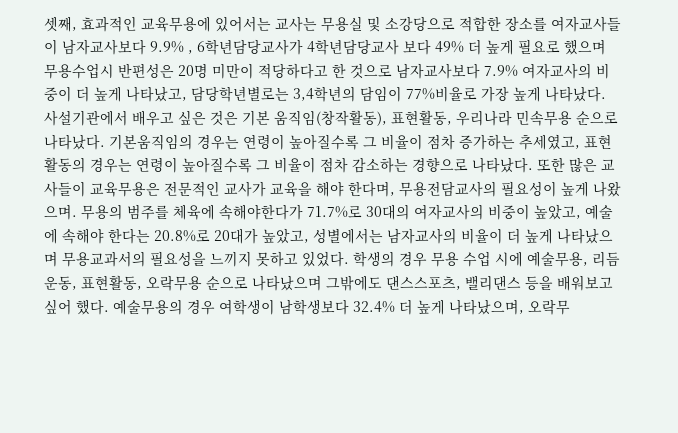셋째, 효과적인 교육무용에 있어서는 교사는 무용실 및 소강당으로 적합한 장소를 여자교사들이 남자교사보다 9.9% , 6학년담당교사가 4학년담당교사 보다 49% 더 높게 필요로 했으며 무용수업시 반편성은 20명 미만이 적당하다고 한 것으로 남자교사보다 7.9% 여자교사의 비중이 더 높게 나타났고, 담당학년별로는 3,4학년의 담임이 77%비율로 가장 높게 나타났다. 사설기관에서 배우고 싶은 것은 기본 움직임(창작활동), 표현활동, 우리나라 민속무용 순으로 나타났다. 기본움직임의 경우는 연령이 높아질수록 그 비율이 점차 증가하는 추세였고, 표현활동의 경우는 연령이 높아질수록 그 비율이 점차 감소하는 경향으로 나타났다. 또한 많은 교사들이 교육무용은 전문적인 교사가 교육을 해야 한다며, 무용전담교사의 필요성이 높게 나왔으며. 무용의 범주를 체육에 속해야한다가 71.7%로 30대의 여자교사의 비중이 높았고, 예술에 속해야 한다는 20.8%로 20대가 높았고, 성별에서는 남자교사의 비율이 더 높게 나타났으며 무용교과서의 필요성을 느끼지 못하고 있었다. 학생의 경우 무용 수업 시에 예술무용, 리듬운동, 표현활동, 오락무용 순으로 나타났으며 그밖에도 댄스스포츠, 밸리댄스 등을 배워보고 싶어 했다. 예술무용의 경우 여학생이 남학생보다 32.4% 더 높게 나타났으며, 오락무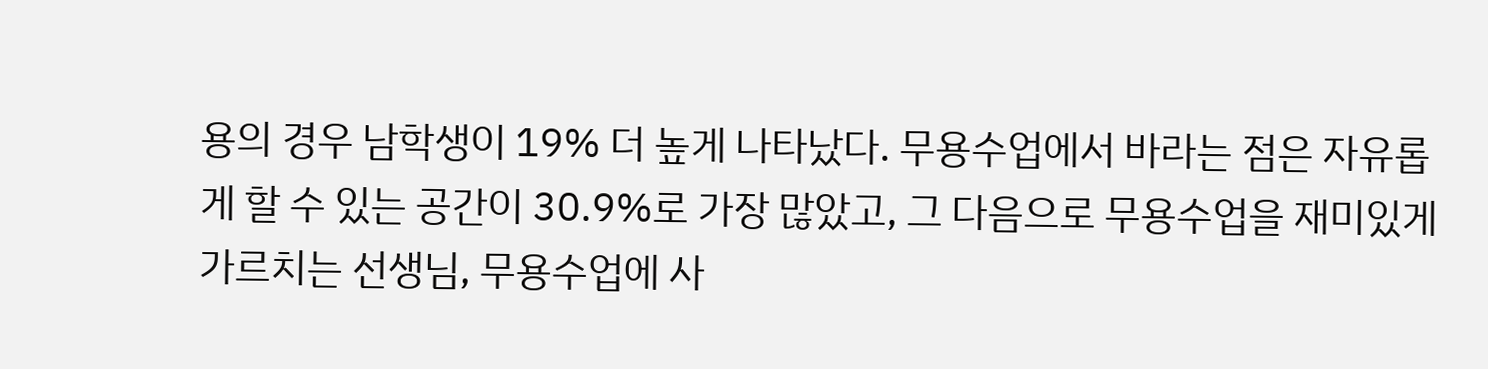용의 경우 남학생이 19% 더 높게 나타났다. 무용수업에서 바라는 점은 자유롭게 할 수 있는 공간이 30.9%로 가장 많았고, 그 다음으로 무용수업을 재미있게 가르치는 선생님, 무용수업에 사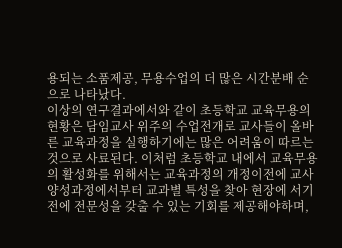용되는 소품제공, 무용수업의 더 많은 시간분배 순으로 나타났다.
이상의 연구결과에서와 같이 초등학교 교육무용의 현황은 담임교사 위주의 수업전개로 교사들이 올바른 교육과정을 실행하기에는 많은 어려움이 따르는 것으로 사료된다. 이처럼 초등학교 내에서 교육무용의 활성화를 위해서는 교육과정의 개정이전에 교사 양성과정에서부터 교과별 특성을 찾아 현장에 서기전에 전문성을 갖출 수 있는 기회를 제공해야하며,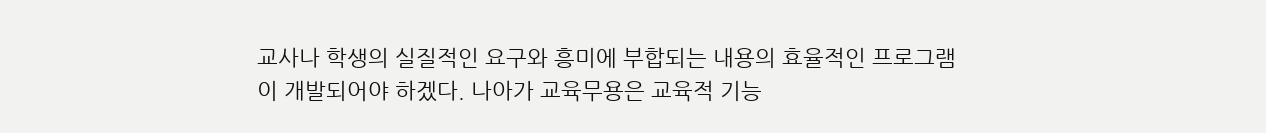교사나 학생의 실질적인 요구와 흥미에 부합되는 내용의 효율적인 프로그램이 개발되어야 하겠다. 나아가 교육무용은 교육적 기능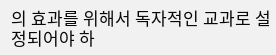의 효과를 위해서 독자적인 교과로 설정되어야 하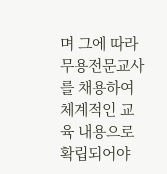며 그에 따라 무용전문교사를 채용하여 체계적인 교육 내용으로 확립되어야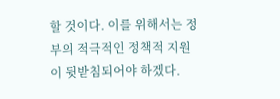할 것이다. 이를 위해서는 정부의 적극적인 정책적 지원이 뒷받침되어야 하겠다.